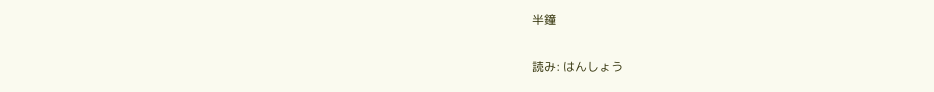半鐘

読み: はんしょう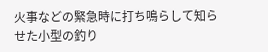火事などの緊急時に打ち鳴らして知らせた小型の釣り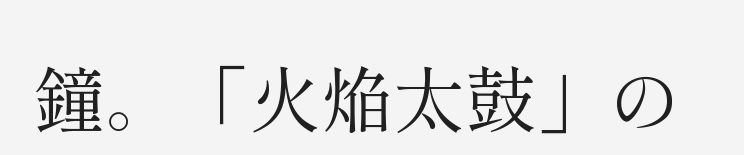鐘。「火焔太鼓」の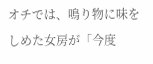オチでは、鳴り物に味をしめた女房が「今度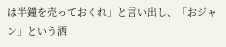は半鐘を売っておくれ」と言い出し、「おジャン」という洒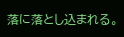落に落とし込まれる。